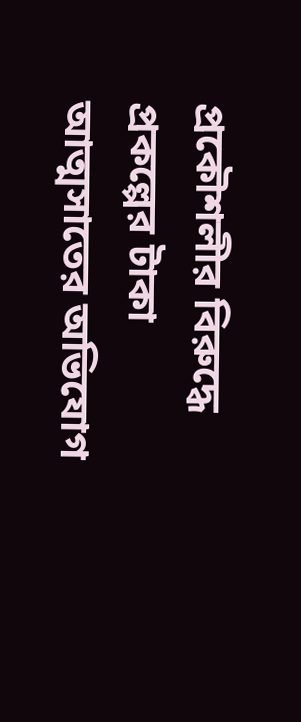প্রকৌশলীর বিরুদ্ধে প্রকল্পের টাকা আত্মসাতের অভিযোগ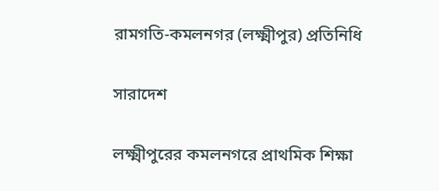রামগতি-কমলনগর (লক্ষ্মীপুর) প্রতিনিধি

সারাদেশ

লক্ষ্মীপুরের কমলনগরে প্রাথমিক শিক্ষা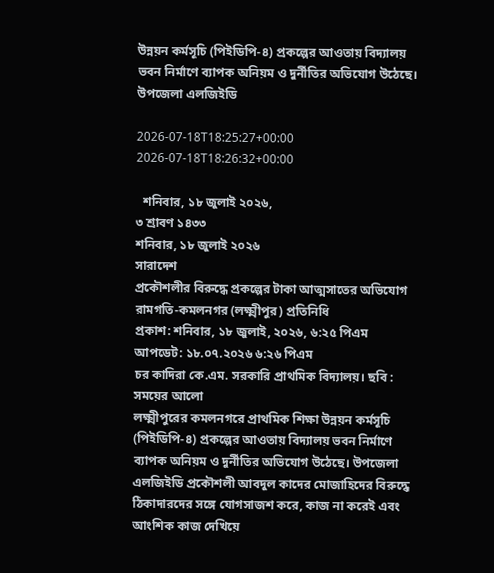উন্নয়ন কর্মসূচি (পিইডিপি-৪) প্রকল্পের আওতায় বিদ্যালয় ভবন নির্মাণে ব্যাপক অনিয়ম ও দুর্নীতির অভিযোগ উঠেছে। উপজেলা এলজিইডি

2026-07-18T18:25:27+00:00
2026-07-18T18:26:32+00:00

  শনিবার, ১৮ জুলাই ২০২৬,
৩ শ্রাবণ ১৪৩৩
শনিবার, ১৮ জুলাই ২০২৬
সারাদেশ
প্রকৌশলীর বিরুদ্ধে প্রকল্পের টাকা আত্মসাতের অভিযোগ
রামগতি-কমলনগর (লক্ষ্মীপুর) প্রতিনিধি
প্রকাশ: শনিবার, ১৮ জুলাই, ২০২৬, ৬:২৫ পিএম  আপডেট: ১৮.০৭.২০২৬ ৬:২৬ পিএম
চর কাদিরা কে.এম. সরকারি প্রাথমিক বিদ্যালয়। ছবি : সময়ের আলো
লক্ষ্মীপুরের কমলনগরে প্রাথমিক শিক্ষা উন্নয়ন কর্মসূচি (পিইডিপি-৪) প্রকল্পের আওতায় বিদ্যালয় ভবন নির্মাণে ব্যাপক অনিয়ম ও দুর্নীতির অভিযোগ উঠেছে। উপজেলা এলজিইডি প্রকৌশলী আবদুল কাদের মোজাহিদের বিরুদ্ধে ঠিকাদারদের সঙ্গে যোগসাজশ করে, কাজ না করেই এবং আংশিক কাজ দেখিয়ে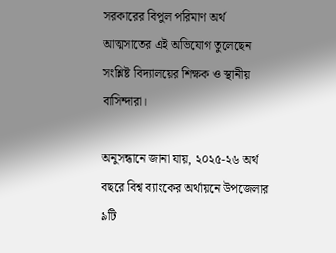সরকারের বিপুল পরিমাণ অর্থ আত্মসাতের এই অভিযোগ তুলেছেন সংশ্লিষ্ট বিদ্যালয়ের শিক্ষক ও স্থানীয় বাসিন্দারা।

অনুসন্ধানে জানা যায়, ২০২৫-২৬ অর্থ বছরে বিশ্ব ব্যাংকের অর্থায়নে উপজেলার ৯টি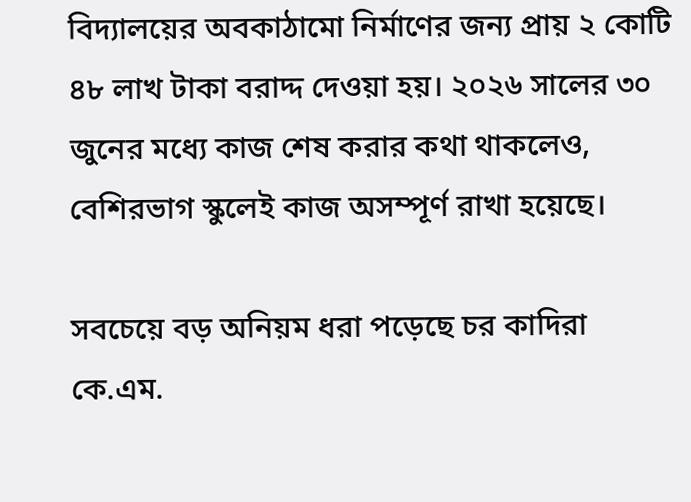বিদ্যালয়ের অবকাঠামো নির্মাণের জন্য প্রায় ২ কোটি ৪৮ লাখ টাকা বরাদ্দ দেওয়া হয়। ২০২৬ সালের ৩০ জুনের মধ্যে কাজ শেষ করার কথা থাকলেও, বেশিরভাগ স্কুলেই কাজ অসম্পূর্ণ রাখা হয়েছে।

সবচেয়ে বড় অনিয়ম ধরা পড়েছে চর কাদিরা কে.এম.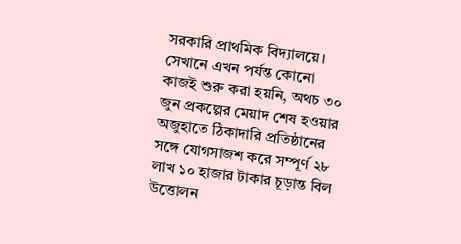সরকারি প্রাথমিক বিদ্যালয়ে। সেখানে এখন পর্যন্ত কোনো কাজই শুরু করা হয়নি, অথচ ৩০ জুন প্রকল্পের মেয়াদ শেষ হওয়ার অজুহাতে ঠিকাদারি প্রতিষ্ঠানের সঙ্গে যোগসাজশ করে সম্পূর্ণ ২৮ লাখ ১০ হাজার টাকার চূড়ান্ত বিল উত্তোলন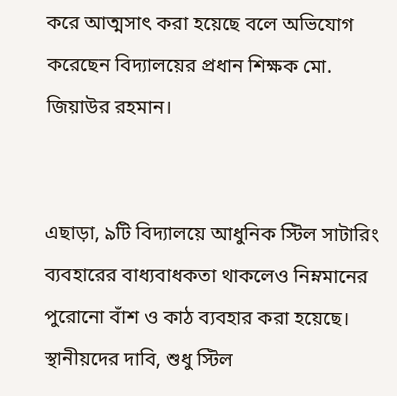করে আত্মসাৎ করা হয়েছে বলে অভিযোগ করেছেন বিদ্যালয়ের প্রধান শিক্ষক মো. জিয়াউর রহমান।


এছাড়া, ৯টি বিদ্যালয়ে আধুনিক স্টিল সাটারিং ব্যবহারের বাধ্যবাধকতা থাকলেও নিম্নমানের পুরোনো বাঁশ ও কাঠ ব্যবহার করা হয়েছে। স্থানীয়দের দাবি, শুধু স্টিল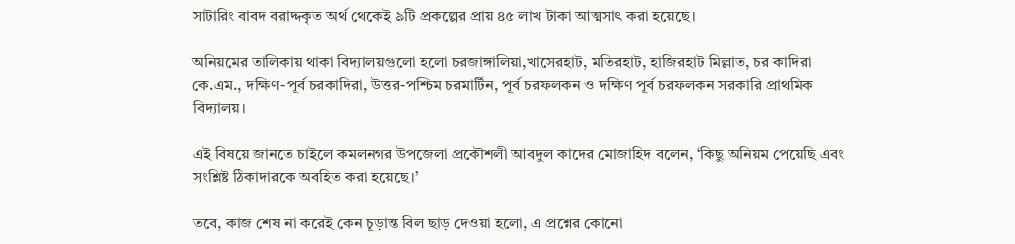সাটারিং বাবদ বরাদ্দকৃত অর্থ থেকেই ৯টি প্রকল্পের প্রায় ৪৫ লাখ টাকা আত্মসাৎ করা হয়েছে।

অনিয়মের তালিকায় থাকা বিদ্যালয়গুলো হলো চরজাঙ্গালিয়া,খাসেরহাট, মতিরহাট, হাজিরহাট মিল্লাত, চর কাদিরা কে.এম., দক্ষিণ-পূর্ব চরকাদিরা, উত্তর-পশ্চিম চরমার্টিন, পূর্ব চরফলকন ও দক্ষিণ পূর্ব চরফলকন সরকারি প্রাথমিক বিদ্যালয়।

এই বিষয়ে জানতে চাইলে কমলনগর উপজেলা প্রকৌশলী আবদুল কাদের মোজাহিদ বলেন, ‘কিছু অনিয়ম পেয়েছি এবং সংশ্লিষ্ট ঠিকাদারকে অবহিত করা হয়েছে।’

তবে, কাজ শেষ না করেই কেন চূড়ান্ত বিল ছাড় দেওয়া হলো, এ প্রশ্নের কোনো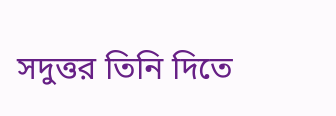সদুত্তর তিনি দিতে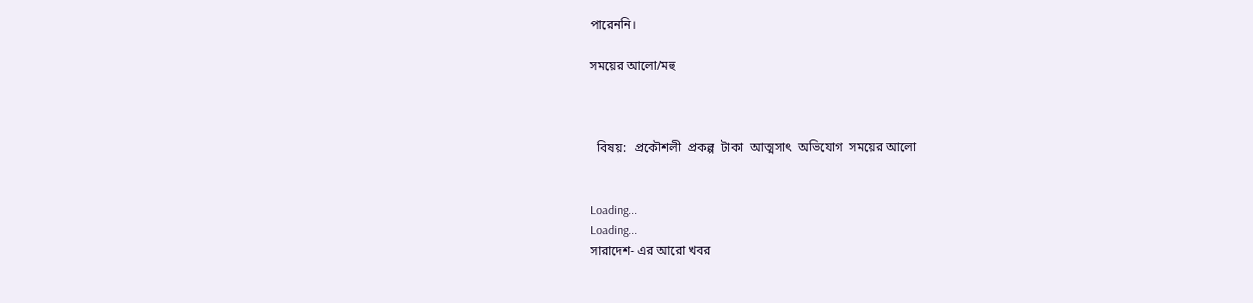পারেননি।

সময়ের আলো/মহু



  বিষয়:   প্রকৌশলী  প্রকল্প  টাকা  আত্মসাৎ  অভিযোগ  সময়ের আলো


Loading...
Loading...
সারাদেশ- এর আরো খবর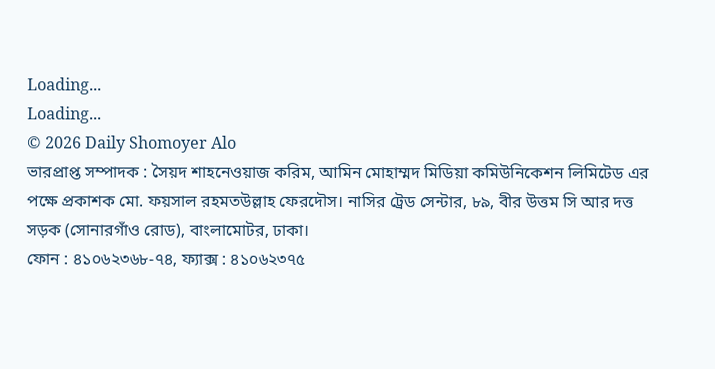Loading...
Loading...
© 2026 Daily Shomoyer Alo
ভারপ্রাপ্ত সম্পাদক : সৈয়দ শাহনেওয়াজ করিম, আমিন মোহাম্মদ মিডিয়া কমিউনিকেশন লিমিটেড এর পক্ষে প্রকাশক মো. ফয়সাল রহমতউল্লাহ ফেরদৌস। নাসির ট্রেড সেন্টার, ৮৯, বীর উত্তম সি আর দত্ত সড়ক (সোনারগাঁও রোড), বাংলামোটর, ঢাকা।
ফোন : ৪১০৬২৩৬৮-৭৪, ফ্যাক্স : ৪১০৬২৩৭৫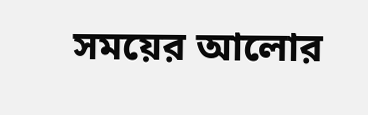সময়ের আলোর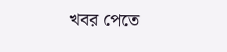খবর পেতে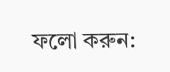ফলো করুন: